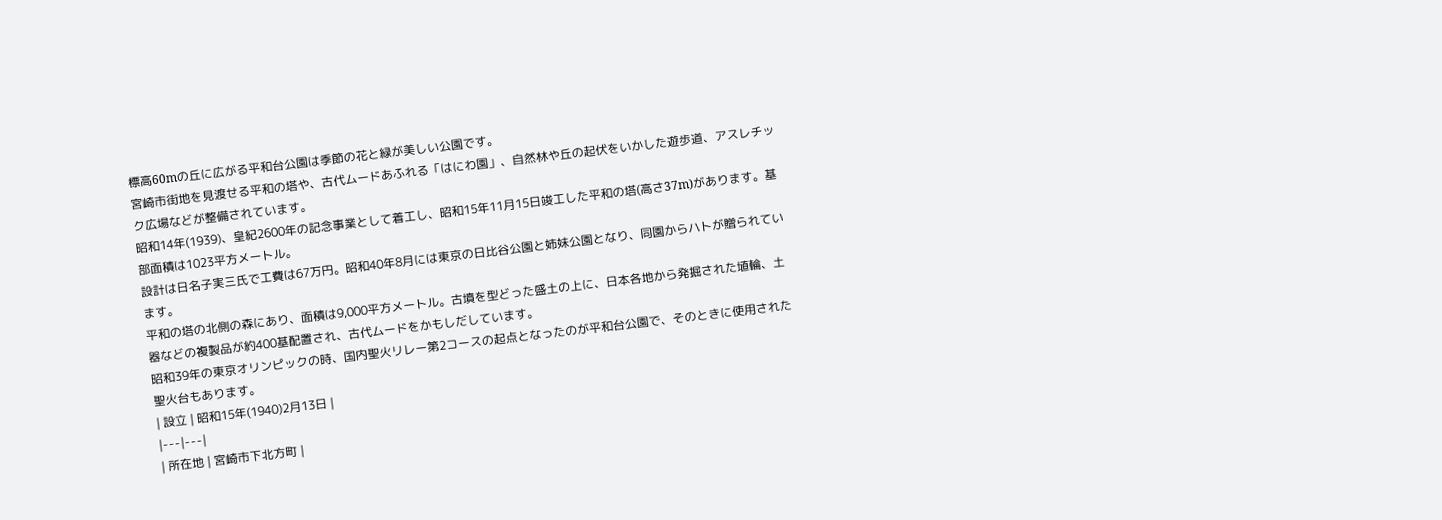標高60mの丘に広がる平和台公園は季節の花と緑が美しい公園です。
宮崎市街地を見渡せる平和の塔や、古代ムードあふれる「はにわ園」、自然林や丘の起伏をいかした遊歩道、アスレチック広場などが整備されています。
昭和14年(1939)、皇紀2600年の記念事業として着工し、昭和15年11月15日竣工した平和の塔(高さ37m)があります。基部面積は1023平方メートル。
設計は日名子実三氏で工費は67万円。昭和40年8月には東京の日比谷公園と姉妹公園となり、同園からハトが贈られています。
平和の塔の北側の森にあり、面積は9,000平方メートル。古墳を型どった盛土の上に、日本各地から発掘された埴輪、土器などの複製品が約400基配置され、古代ムードをかもしだしています。
昭和39年の東京オリンピックの時、国内聖火リレー第2コースの起点となったのが平和台公園で、そのときに使用された聖火台もあります。
| 設立 | 昭和15年(1940)2月13日 |
|---|---|
| 所在地 | 宮崎市下北方町 |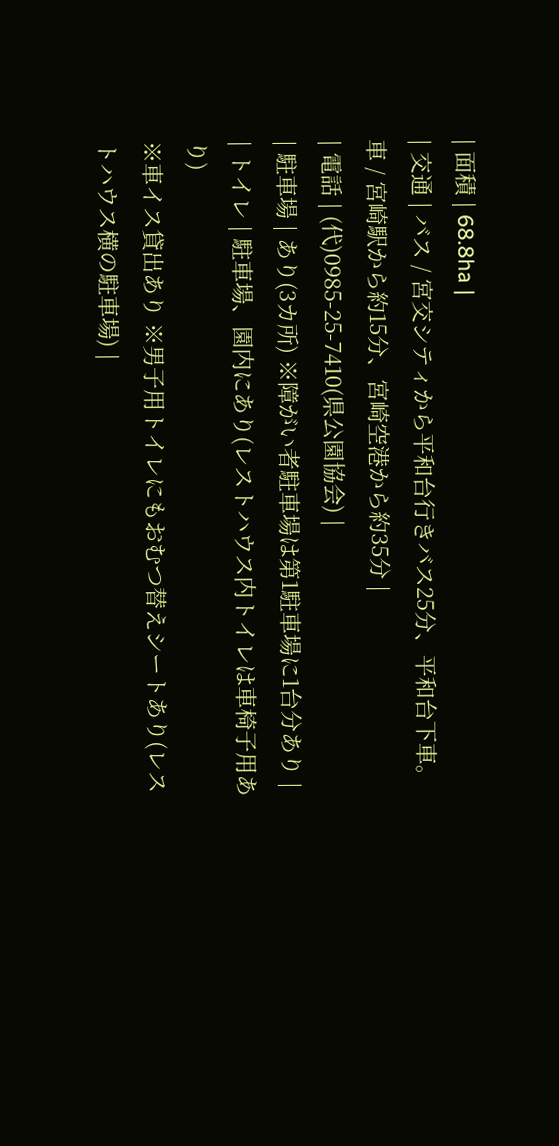| 面積 | 68.8ha |
| 交通 | バス / 宮交シティから平和台行きバス25分、平和台下車。 車 / 宮崎駅から約15分、宮崎空港から約35分 |
| 電話 | (代)0985-25-7410(県公園協会) |
| 駐車場 | あり(3カ所) ※障がい者駐車場は第1駐車場に1台分あり |
| トイレ | 駐車場、園内にあり(レストハウス内トイレは車椅子用あり)
※車イス貸出あり ※男子用トイレにもおむつ替えシートあり(レストハウス横の駐車場) |